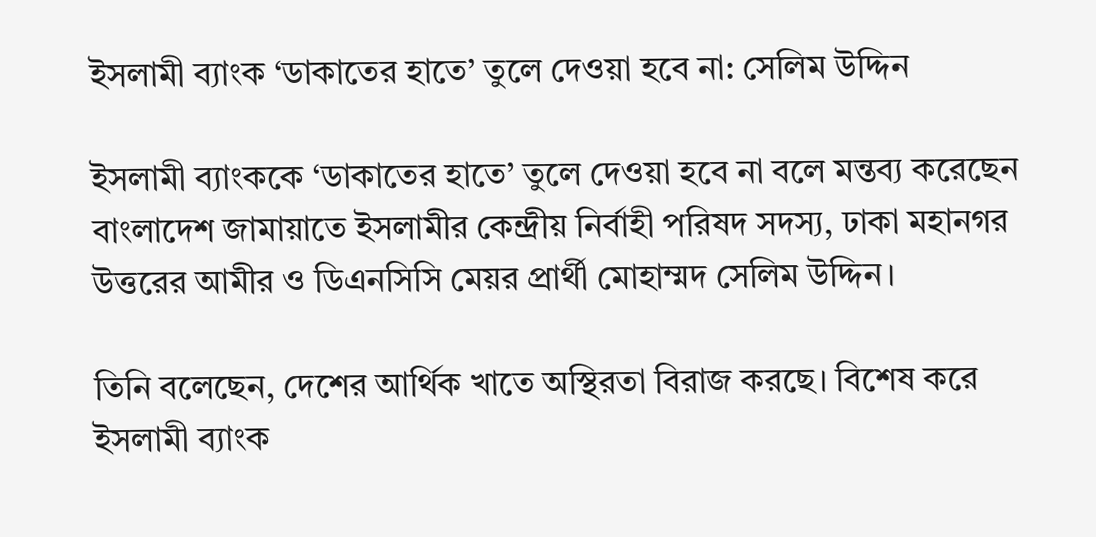ইসলামী ব্যাংক ‘ডাকাতের হাতে’ তুলে দেওয়া হবে না: সেলিম উদ্দিন

ইসলামী ব্যাংককে ‘ডাকাতের হাতে’ তুলে দেওয়া হবে না বলে মন্তব্য করেছেন বাংলাদেশ জামায়াতে ইসলামীর কেন্দ্রীয় নির্বাহী পরিষদ সদস্য, ঢাকা মহানগর উত্তরের আমীর ও ডিএনসিসি মেয়র প্রার্থী মোহাম্মদ সেলিম উদ্দিন।

তিনি বলেছেন, দেশের আর্থিক খাতে অস্থিরতা বিরাজ করছে। বিশেষ করে ইসলামী ব্যাংক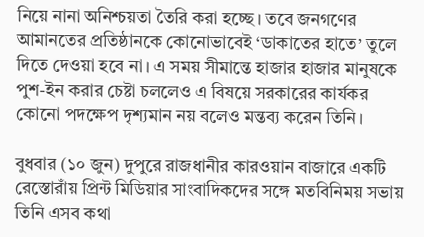নিয়ে নানা অনিশ্চয়তা তৈরি করা হচ্ছে। তবে জনগণের আমানতের প্রতিষ্ঠানকে কোনোভাবেই ‘ডাকাতের হাতে’ তুলে দিতে দেওয়া হবে না। এ সময় সীমান্তে হাজার হাজার মানুষকে পুশ-ইন করার চেষ্টা চললেও এ বিষয়ে সরকারের কার্যকর কোনো পদক্ষেপ দৃশ্যমান নয় বলেও মন্তব্য করেন তিনি।

বুধবার (১০ জুন) দুপুরে রাজধানীর কারওয়ান বাজারে একটি রেস্তোরাঁয় প্রিন্ট মিডিয়ার সাংবাদিকদের সঙ্গে মতবিনিময় সভায় তিনি এসব কথা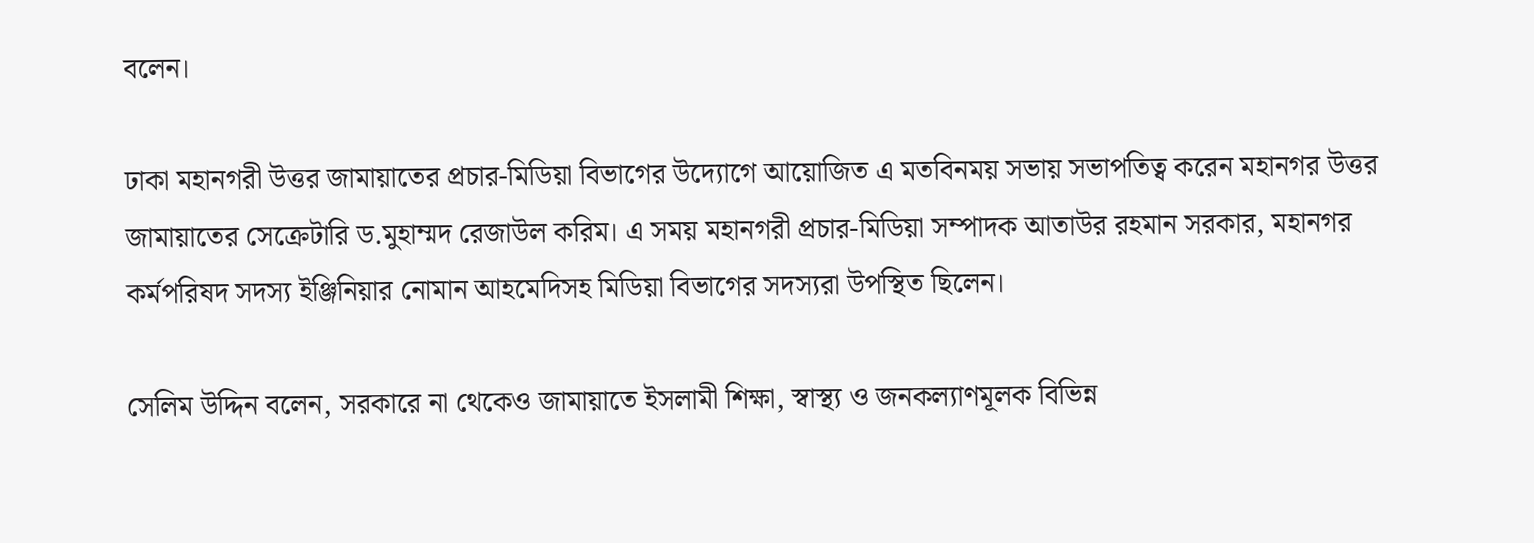বলেন।

ঢাকা মহানগরী উত্তর জামায়াতের প্রচার-মিডিয়া বিভাগের উদ্যোগে আয়োজিত এ মতবিনময় সভায় সভাপতিত্ব করেন মহানগর উত্তর জামায়াতের সেক্রেটারি ড.মুহাম্মদ রেজাউল করিম। এ সময় মহানগরী প্রচার-মিডিয়া সম্পাদক আতাউর রহমান সরকার, মহানগর কর্মপরিষদ সদস্য ইঞ্জিনিয়ার নোমান আহমেদিসহ মিডিয়া বিভাগের সদস্যরা উপস্থিত ছিলেন।

সেলিম উদ্দিন বলেন, সরকারে না থেকেও জামায়াতে ইসলামী শিক্ষা, স্বাস্থ্য ও জনকল্যাণমূলক বিভিন্ন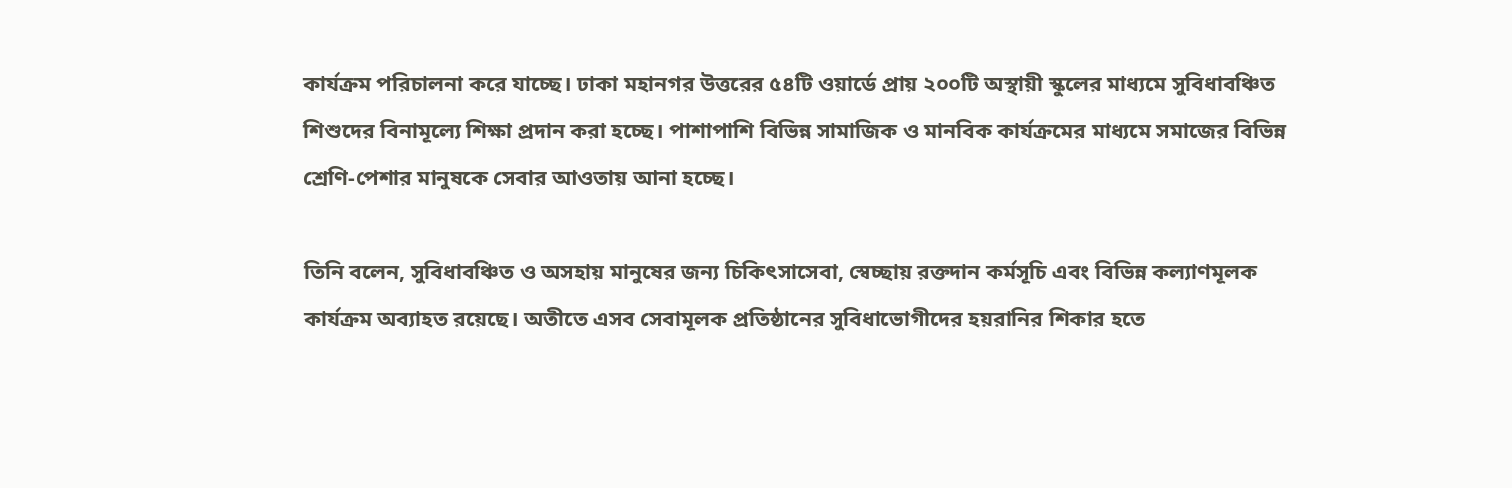কার্যক্রম পরিচালনা করে যাচ্ছে। ঢাকা মহানগর উত্তরের ৫৪টি ওয়ার্ডে প্রায় ২০০টি অস্থায়ী স্কুলের মাধ্যমে সুবিধাবঞ্চিত শিশুদের বিনামূল্যে শিক্ষা প্রদান করা হচ্ছে। পাশাপাশি বিভিন্ন সামাজিক ও মানবিক কার্যক্রমের মাধ্যমে সমাজের বিভিন্ন শ্রেণি-পেশার মানুষকে সেবার আওতায় আনা হচ্ছে।

তিনি বলেন, সুবিধাবঞ্চিত ও অসহায় মানুষের জন্য চিকিৎসাসেবা, স্বেচ্ছায় রক্তদান কর্মসূচি এবং বিভিন্ন কল্যাণমূলক কার্যক্রম অব্যাহত রয়েছে। অতীতে এসব সেবামূলক প্রতিষ্ঠানের সুবিধাভোগীদের হয়রানির শিকার হতে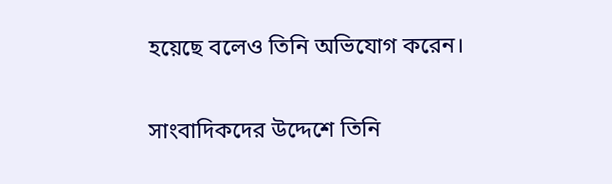হয়েছে বলেও তিনি অভিযোগ করেন।

সাংবাদিকদের উদ্দেশে তিনি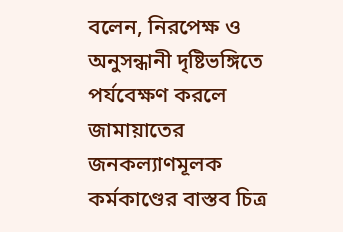বলেন, নিরপেক্ষ ও অনুসন্ধানী দৃষ্টিভঙ্গিতে পর্যবেক্ষণ করলে জামায়াতের জনকল্যাণমূলক কর্মকাণ্ডের বাস্তব চিত্র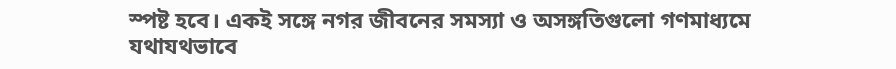স্পষ্ট হবে। একই সঙ্গে নগর জীবনের সমস্যা ও অসঙ্গতিগুলো গণমাধ্যমে যথাযথভাবে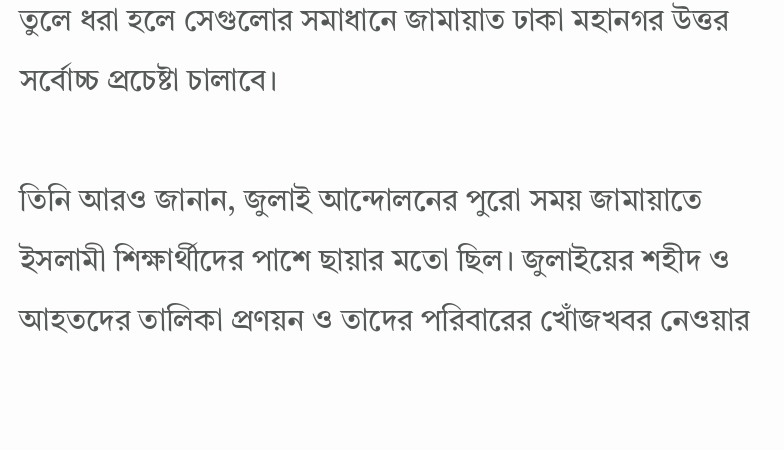তুলে ধরা হলে সেগুলোর সমাধানে জামায়াত ঢাকা মহানগর উত্তর সর্বোচ্চ প্রচেষ্টা চালাবে।

তিনি আরও জানান, জুলাই আন্দোলনের পুরো সময় জামায়াতে ইসলামী শিক্ষার্থীদের পাশে ছায়ার মতো ছিল। জুলাইয়ের শহীদ ও আহতদের তালিকা প্রণয়ন ও তাদের পরিবারের খোঁজখবর নেওয়ার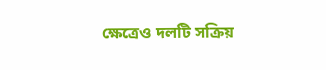ক্ষেত্রেও দলটি সক্রিয়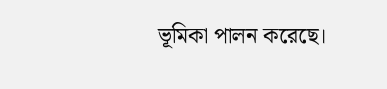ভূমিকা পালন করেছে।